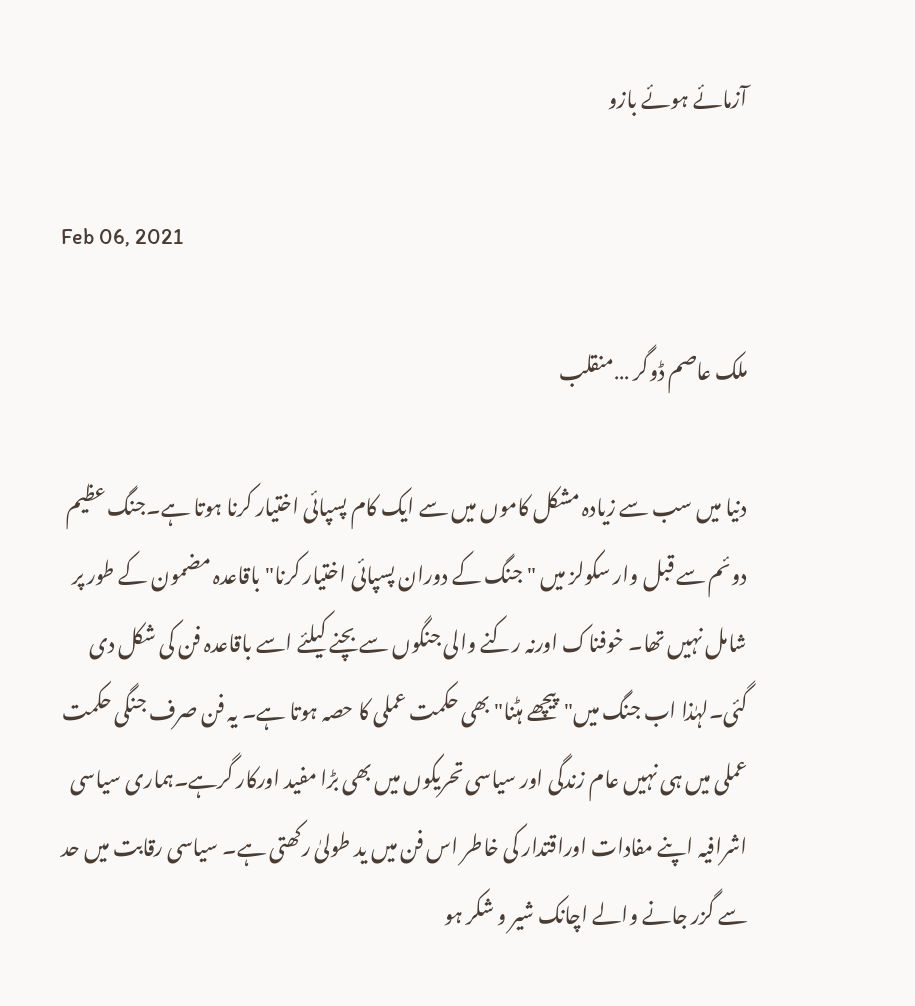آزمائے ہوئے بازو

Feb 06, 2021

ملک عاصم ڈوگر …منقلب

دنیا میں سب سے زیادہ مشکل کاموں میں سے ایک کام پسپائی اختیار کرنا ہوتا ہے۔جنگ عظیم دوئم سے قبل وار سکولز میں "جنگ کے دوران پسپائی اختیار کرنا"باقاعدہ مضمون کے طور پر شامل نہیں تھا۔ خوفناک اورنہ رکنے والی جنگوں سے بچنے کیلئے اسے باقاعدہ فن کی شکل دی گئی۔لہٰذا اب جنگ میں"پیچھے ہٹنا"بھی حکمت عملی کا حصہ ہوتا ہے۔ یہ فن صرف جنگی حکمت عملی میں ہی نہیں عام زندگی اور سیاسی تحریکوں میں بھی بڑا مفید اورکار گرہے۔ہماری سیاسی اشرافیہ اپنے مفادات اوراقتدار کی خاطر اس فن میں ید طولیٰ رکھتی ہے۔ سیاسی رقابت میں حد سے گزر جانے والے اچانک شیر و شکر ہو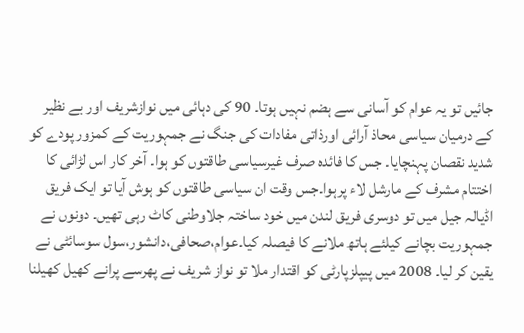جائیں تو یہ عوام کو آسانی سے ہضم نہیں ہوتا۔ 90 کی دہائی میں نوازشریف اور بے نظیر کے درمیان سیاسی محاذ آرائی اورذاتی مفادات کی جنگ نے جمہوریت کے کمزور پودے کو شدید نقصان پہنچایا۔ جس کا فائدہ صرف غیرسیاسی طاقتوں کو ہوا۔ آخر کار اس لڑائی کا اختتام مشرف کے مارشل لاء پرہوا۔جس وقت ان سیاسی طاقتوں کو ہوش آیا تو ایک فریق اڈیالہ جیل میں تو دوسری فریق لندن میں خود ساختہ جلاوطنی کاٹ رہی تھیں۔ دونوں نے جمہوریت بچانے کیلئے ہاتھ ملانے کا فیصلہ کیا۔عوام،صحافی،دانشور،سول سوسائٹی نے یقین کر لیا۔ 2008 میں پیپلزپارٹی کو اقتدار ملا تو نواز شریف نے پھرسے پرانے کھیل کھیلنا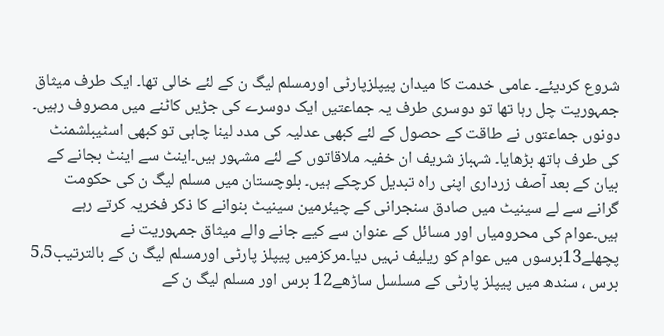شروع کردیئے۔ عامی خدمت کا میدان پیپلزپارٹی اورمسلم لیگ ن کے لئے خالی تھا۔ ایک طرف میثاق جمہوریت چل رہا تھا تو دوسری طرف یہ جماعتیں ایک دوسرے کی جڑیں کاٹنے میں مصروف رہیں۔ دونوں جماعتوں نے طاقت کے حصول کے لئے کبھی عدلیہ کی مدد لینا چاہی تو کبھی اسٹیبلشمنٹ کی طرف ہاتھ بڑھایا۔ شہباز شریف ان خفیہ ملاقاتوں کے لئے مشہور ہیں۔اینٹ سے اینٹ بجانے کے بیان کے بعد آصف زرداری اپنی راہ تبدیل کرچکے ہیں۔ بلوچستان میں مسلم لیگ ن کی حکومت گرانے سے لے سینیٹ میں صادق سنجرانی کے چیئرمین سینیٹ بنوانے کا ذکر فخریہ کرتے رہے ہیں۔عوام کی محرومیاں اور مسائل کے عنوان سے کیے جانے والے میثاق جمہوریت نے پچھلے13برسوں میں عوام کو ریلیف نہیں دیا۔مرکزمیں پیپلز پارٹی اورمسلم لیگ ن کے بالترتیب5،5 برس ، سندھ میں پیپلز پارٹی کے مسلسل ساڑھے12 برس اور مسلم لیگ ن کے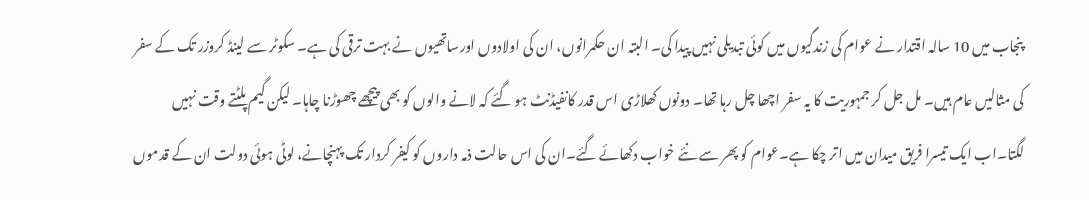پنجاب میں 10 سالہ اقتدار نے عوام کی زندگیوں میں کوئی تبدیلی نہیں پیدا کی۔ البتہ ان حکمرانوں، ان کی اولادوں اورساتھیوں نے بہت ترقی کی ہے۔ سکوٹر سے لینڈ کروزر تک کے سفر کی مثالیں عام ہیں۔ مل جل کر جمہوریت کا یہ سفر اچھا چل رہا تھا۔ دونوں کھلاڑی اس قدر کانفیڈنٹ ہو گئے کہ لانے والوں کو بھی پیچھے چھوڑنا چاہا۔ لیکن گیم پلٹتے وقت نہیں لگتا۔اب ایک تیسرا فریق میدان میں اتر چکا ہے۔عوام کو پھر سے نئے خواب دکھائے گئے۔ان کی اس حالت ذمہ داروں کو کیفر کردار تک پہنچانے، لوٹی ہوئی دولت ان کے قدموں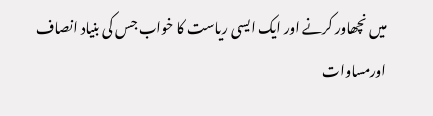میں نچھاور کرنے اور ایک ایسی ریاست کا خواب جس کی بنیاد انصاف اورمساوات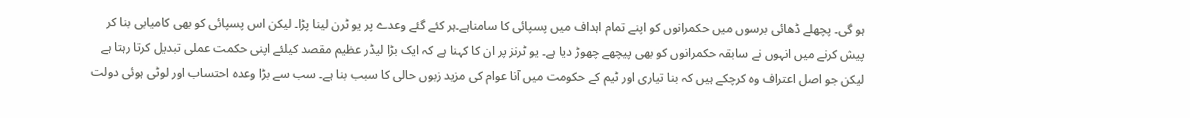ہو گی۔ پچھلے ڈھائی برسوں میں حکمرانوں کو اپنے تمام اہداف میں پسپائی کا سامناہے۔ہر کئے گئے وعدے پر یو ٹرن لینا پڑا۔ لیکن اس پسپائی کو بھی کامیابی بنا کر پیش کرنے میں انہوں نے سابقہ حکمرانوں کو بھی پیچھے چھوڑ دیا ہے۔ یو ٹرنز پر ان کا کہنا ہے کہ ایک بڑا لیڈر عظیم مقصد کیلئے اپنی حکمت عملی تبدیل کرتا رہتا ہے لیکن جو اصل اعتراف وہ کرچکے ہیں کہ بنا تیاری اور ٹیم کے حکومت میں آنا عوام کی مزید زبوں حالی کا سبب بنا ہے۔ سب سے بڑا وعدہ احتساب اور لوٹی ہوئی دولت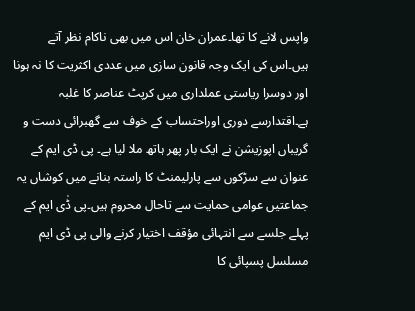واپس لانے کا تھا۔عمران خان اس میں بھی ناکام نظر آتے ہیں۔اس کی ایک وجہ قانون سازی میں عددی اکثریت کا نہ ہونا اور دوسرا ریاستی عملداری میں کرپٹ عناصر کا غلبہ ہے۔اقتدارسے دوری اوراحتساب کے خوف سے گھبرائی دست و گریباں اپوزیشن نے ایک بار پھر ہاتھ ملا لیا ہے۔ پی ڈی ایم کے عنوان سے سڑکوں سے پارلیمنٹ کا راستہ بنانے میں کوشاں یہ جماعتیں عوامی حمایت سے تاحال محروم ہیں۔پی ڈٰی ایم کے پہلے جلسے سے انتہائی مؤقف اختیار کرنے والی پی ڈی ایم مسلسل پسپائی کا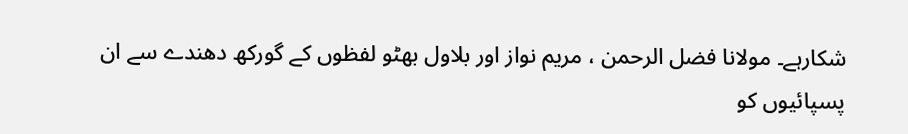شکارہے۔ مولانا فضل الرحمن ، مریم نواز اور بلاول بھٹو لفظوں کے گورکھ دھندے سے ان پسپائیوں کو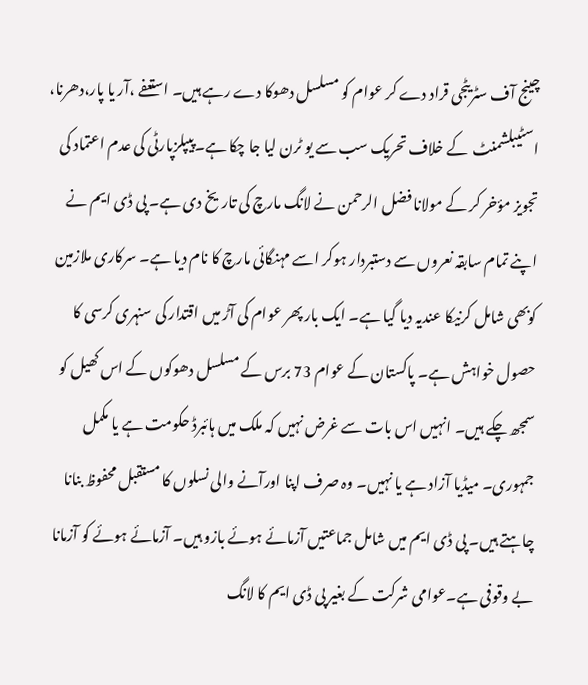چینج آف سٹریٹجی قراد دے کر عوام کو مسلسل دھوکا دے رہے ہیں۔ استعفے ،آر یا پار،دھرنا، اسٹیبلشمنٹ  کے خلاف تحریک سب سے یو ٹرن لیا جا چکا ہے۔پیپلزپارٹی کی عدم اعتماد کی تجویز مؤخر کر کے مولانا فضل الرحمن نے لانگ مارچ کی تاریخ دی ہے۔ پی ڈی ایم نے اپنے تمام سابقہ نعروں سے دستبردار ہوکر اسے مہنگائی مارچ کا نام دیا ہے۔ سرکاری ملازمین کوبھی شامل کرنیکا عندیہ دیا گیا ہے۔ ایک بار پھر عوام کی آڑ میں اقتدار کی سنہری کرسی کا حصول خواہش ہے۔ پاکستان کے عوام 73 برس کے مسلسل دھوکوں کے اس کھیل کو سمجھ چکے ہیں۔ انہیں اس بات سے غرض نہیں کہ ملک میں ہائبرڈ حکومت ہے یا مکمل جمہوری۔ میڈیا آزاد ہے یا نہیں۔ وہ صرف اپنا اورآنے والی نسلوں کا مستقبل محفوظ بنانا چاہتے ہیں۔ پی ڈی ایم میں شامل جماعتیں آزمائے ہوئے بازو ہیں۔ آزمائے ہوئے کو آزمانا بے وقوفی ہے۔عوامی شرکت کے بغیر پی ڈی ایم کا لانگ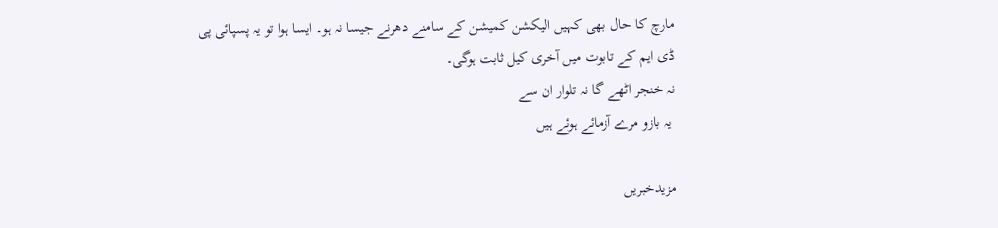مارچ کا حال بھی کہیں الیکشن کمیشن کے سامنے دھرنے جیسا نہ ہو۔ ایسا ہوا تو یہ پسپائی پی ڈی ایم کے تابوت میں آخری کیل ثابت ہوگی۔
نہ خنجر اٹھے گا نہ تلوار ان سے
 یہ بازو مرے آزمائے ہوئے ہیں

مزیدخبریں